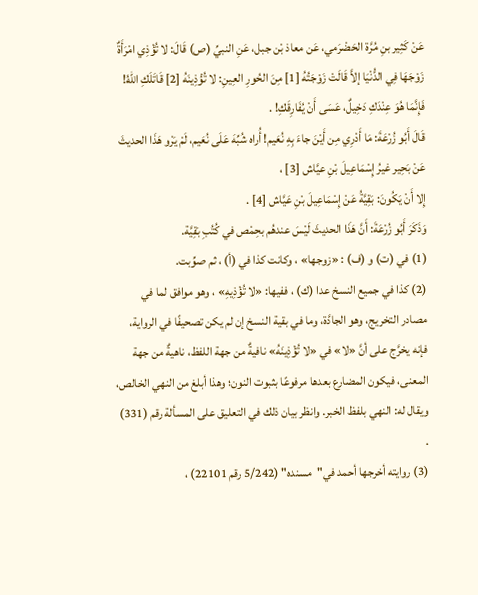عَنْ كَثِير بنِ مُرَّة الحَضْرَمي، عَن معاذ بْن جبل، عَنِ النبيِّ (ص) قَالَ: لا تُؤْذِي امْرَأَةٌ زَوْجَهَا فِي الدُّنْيَا إلاَّ قَالَتْ زَوْجَتُهُ [1] مِنَ الحُورِ العِينِ: لا تُؤْذِينَهُ [2] قَاتَلَكِ اللهُ! فَإِنَّمَا هُوَ عِنْدَكِ دَخِيلٌ، عَسَى أَنْ يُفَارِقَكِ! .
قَالَ أَبُو زُرْعَةَ: مَا أَدْرِي مِن أَيْنَ جاءَ بِهِ نُعَيم! أُراه شُبِّهَ عَلَى نُعَيم، لَمْ يَرْو هَذَا الحديثَ عَنْ بَحِير غيرُ إِسْمَاعِيلَ بْنِ عيَّاش [3] ،
إِلا أَنْ يَكُونَ: بَقِيَّةُ عَنْ إِسْمَاعِيلَ بْنِ عَيَّاش [4] .
وَذَكَرَ أَبُو زُرْعَةَ: أَنَّ هَذَا الحديثَ لَيْسَ عندهُم بحِمْص في كُتُبِ بَقِيَّة.
(1) في (ت) و (ف) : «زوجها» ، وكانت كذا في (أ) ، ثم صوِّبت.
(2) كذا في جميع النسخ عدا (ك) ، ففيها: «لا تُؤْذِيهِ» ، وهو موافق لما في مصادر التخريج، وهو الجادَّة، وما في بقية النسخ إن لم يكن تصحيفًا في الرواية، فإنه يخرَّج على أنَّ «لا» في «لا تُؤْذِينَهُ» نافيةٌ من جهة اللفظ، ناهيةٌ من جهة المعنى، فيكون المضارع بعدها مرفوعًا بثبوت النون؛ وهذا أبلغ من النهي الخالص، ويقال له: النهي بلفظ الخبر. وانظر بيان ذلك في التعليق على المسألة رقم (331) .
(3) روايته أخرجها أحمد في"مسنده" (5/242 رقم 22101) ،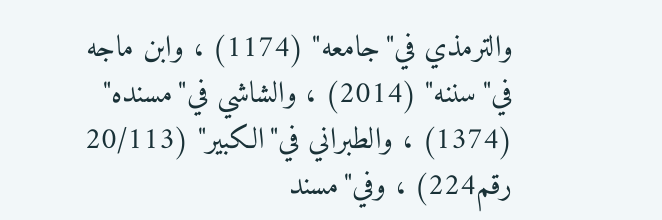والترمذي في"جامعه" (1174) ، وابن ماجه في"سننه" (2014) ، والشاشي في"مسنده" (1374) ، والطبراني في"الكبير" (20/113 رقم224) ، وفي"مسند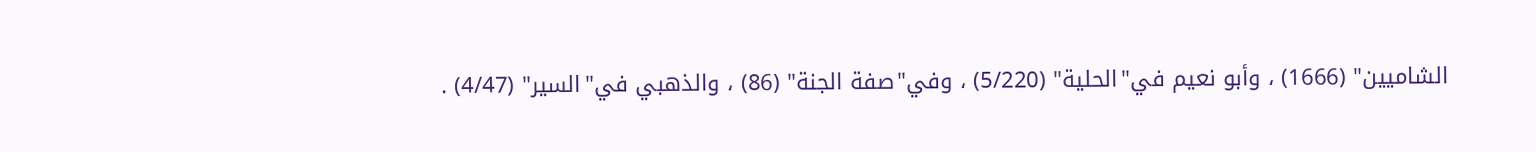الشاميين" (1666) ، وأبو نعيم في"الحلية" (5/220) ، وفي"صفة الجنة" (86) ، والذهبي في"السير" (4/47) .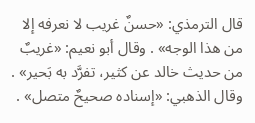قال الترمذي: «حسنٌ غريب لا نعرفه إلا من هذا الوجه» . وقال أبو نعيم: «غريبٌ من حديث خالد عن كثير، تفرَّد به بَحير» . وقال الذهبي: «إسناده صحيحٌ متصل» .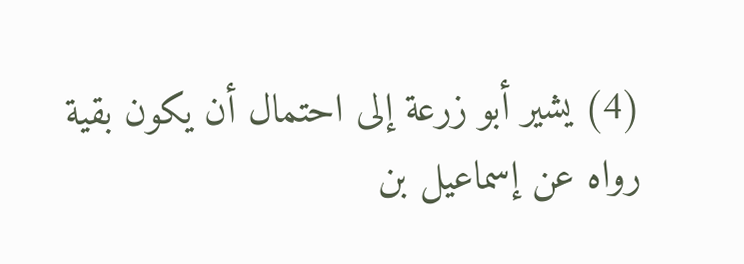(4) يشير أبو زرعة إلى احتمال أن يكون بقية رواه عن إسماعيل بن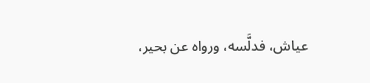عياش، فدلَّسه، ورواه عن بحير،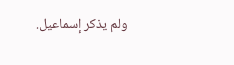ولم يذكر إسماعيل.